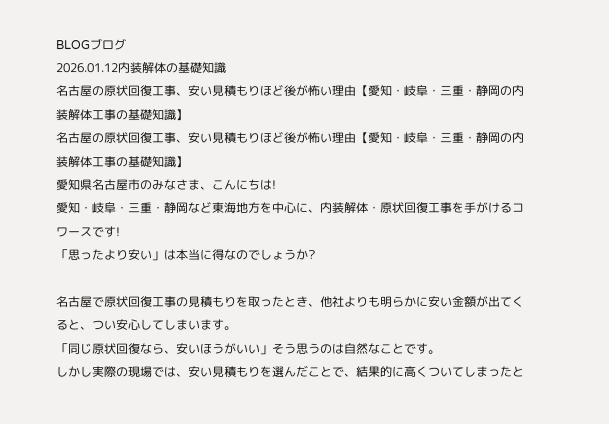BLOGブログ
2026.01.12内装解体の基礎知識
名古屋の原状回復工事、安い見積もりほど後が怖い理由【愛知・岐阜・三重・静岡の内装解体工事の基礎知識】
名古屋の原状回復工事、安い見積もりほど後が怖い理由【愛知・岐阜・三重・静岡の内装解体工事の基礎知識】
愛知県名古屋市のみなさま、こんにちは!
愛知・岐阜・三重・静岡など東海地方を中心に、内装解体・原状回復工事を手がけるコワースです!
「思ったより安い」は本当に得なのでしょうか?

名古屋で原状回復工事の見積もりを取ったとき、他社よりも明らかに安い金額が出てくると、つい安心してしまいます。
「同じ原状回復なら、安いほうがいい」そう思うのは自然なことです。
しかし実際の現場では、安い見積もりを選んだことで、結果的に高くついてしまったと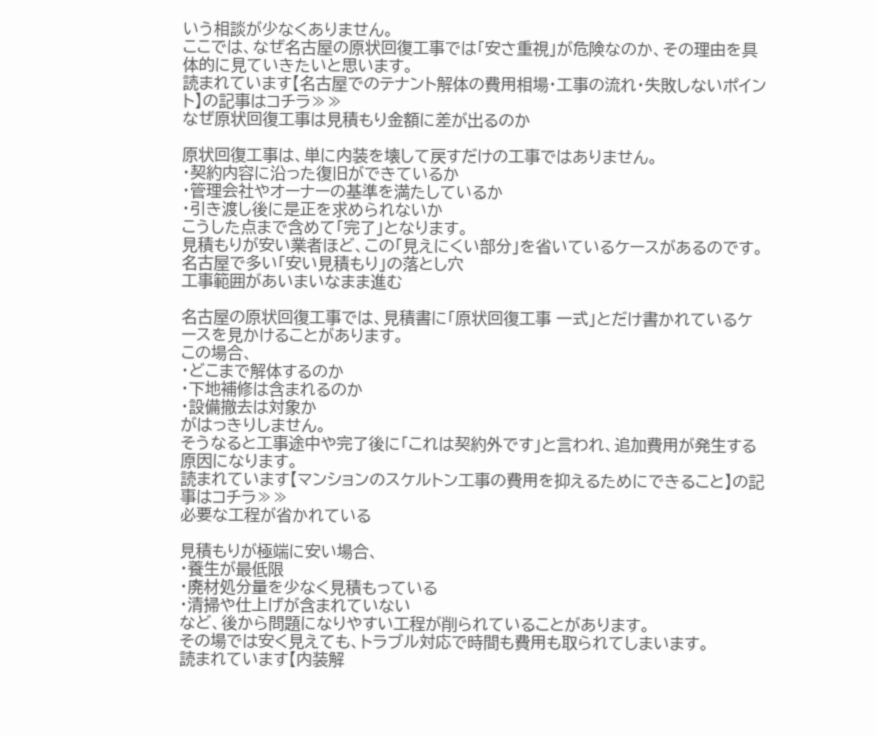いう相談が少なくありません。
ここでは、なぜ名古屋の原状回復工事では「安さ重視」が危険なのか、その理由を具体的に見ていきたいと思います。
読まれています【名古屋でのテナント解体の費用相場・工事の流れ・失敗しないポイント】の記事はコチラ≫≫
なぜ原状回復工事は見積もり金額に差が出るのか

原状回復工事は、単に内装を壊して戻すだけの工事ではありません。
・契約内容に沿った復旧ができているか
・管理会社やオーナーの基準を満たしているか
・引き渡し後に是正を求められないか
こうした点まで含めて「完了」となります。
見積もりが安い業者ほど、この「見えにくい部分」を省いているケースがあるのです。
名古屋で多い「安い見積もり」の落とし穴
工事範囲があいまいなまま進む

名古屋の原状回復工事では、見積書に「原状回復工事 一式」とだけ書かれているケースを見かけることがあります。
この場合、
・どこまで解体するのか
・下地補修は含まれるのか
・設備撤去は対象か
がはっきりしません。
そうなると工事途中や完了後に「これは契約外です」と言われ、追加費用が発生する原因になります。
読まれています【マンションのスケルトン工事の費用を抑えるためにできること】の記事はコチラ≫≫
必要な工程が省かれている

見積もりが極端に安い場合、
・養生が最低限
・廃材処分量を少なく見積もっている
・清掃や仕上げが含まれていない
など、後から問題になりやすい工程が削られていることがあります。
その場では安く見えても、トラブル対応で時間も費用も取られてしまいます。
読まれています【内装解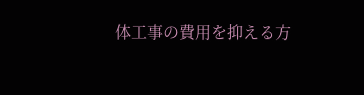体工事の費用を抑える方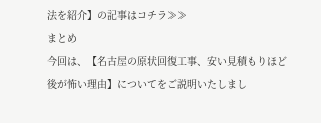法を紹介】の記事はコチラ≫≫
まとめ
今回は、【名古屋の原状回復工事、安い見積もりほど後が怖い理由】についてをご説明いたしまし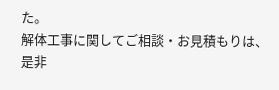た。
解体工事に関してご相談・お見積もりは、是非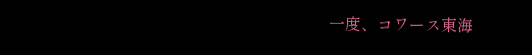一度、コワース東海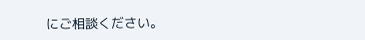にご相談ください。